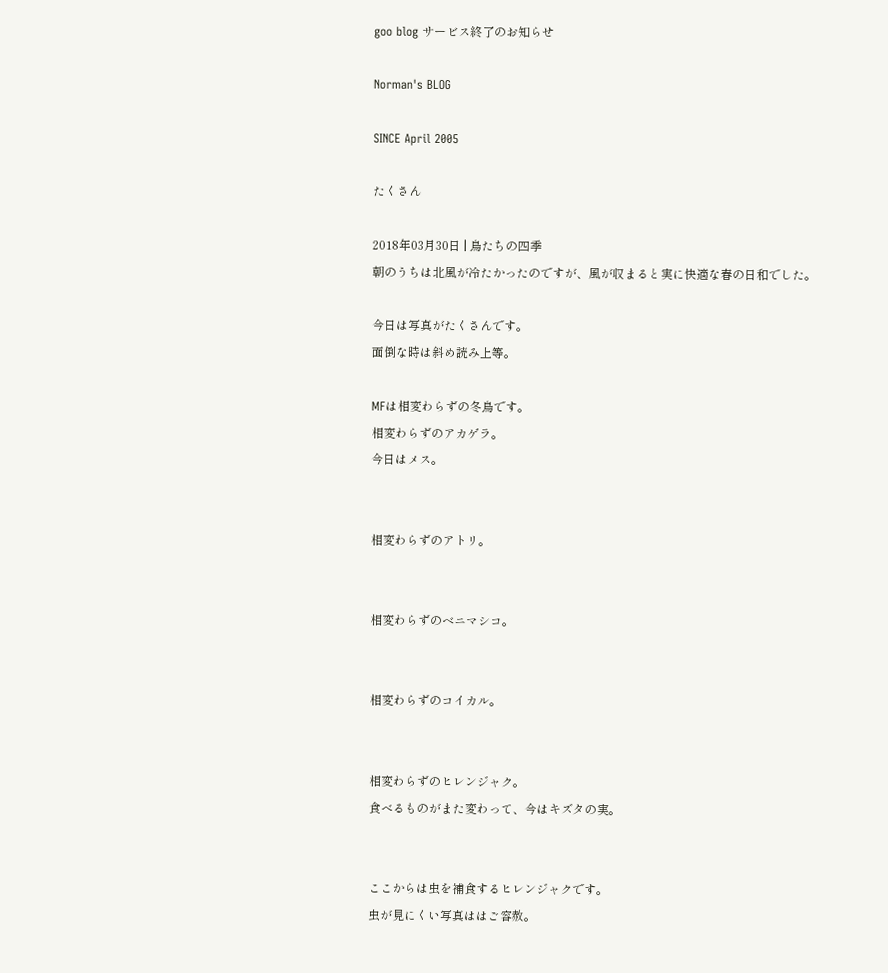goo blog サービス終了のお知らせ

Norman's BLOG

SINCE April 2005

たくさん

2018年03月30日 | 鳥たちの四季
朝のうちは北風が冷たかったのですが、風が収まると実に快適な春の日和でした。

今日は写真がたくさんです。
面倒な時は斜め読み上等。

MFは相変わらずの冬鳥です。
相変わらずのアカゲラ。
今日はメス。


相変わらずのアトリ。


相変わらずのベニマシコ。


相変わらずのコイカル。


相変わらずのヒレンジャク。
食べるものがまた変わって、今はキズタの実。


ここからは虫を補食するヒレンジャクです。
虫が見にくい写真ははご容赦。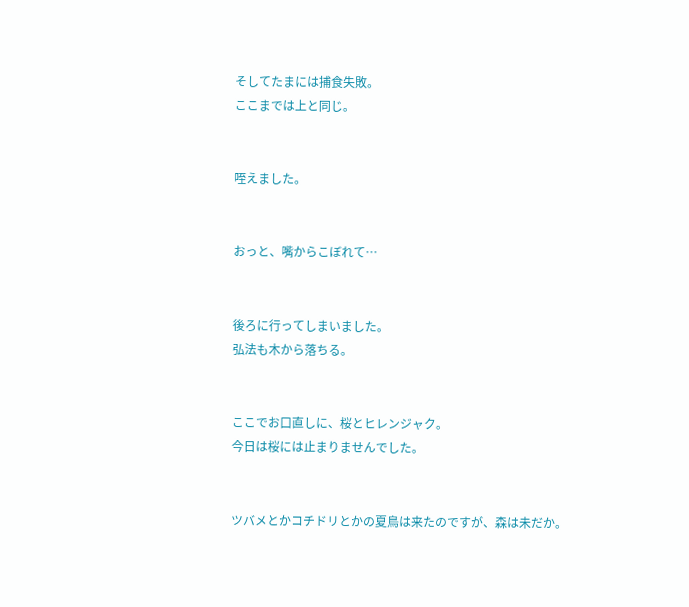そしてたまには捕食失敗。
ここまでは上と同じ。


咥えました。


おっと、嘴からこぼれて…


後ろに行ってしまいました。
弘法も木から落ちる。


ここでお口直しに、桜とヒレンジャク。
今日は桜には止まりませんでした。


ツバメとかコチドリとかの夏鳥は来たのですが、森は未だか。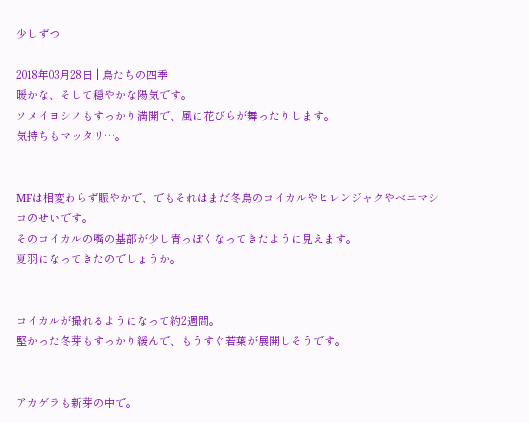少しずつ

2018年03月28日 | 鳥たちの四季
暖かな、そして穏やかな陽気です。
ソメイヨシノもすっかり満開で、風に花びらが舞ったりします。
気持ちもマッタリ…。


MFは相変わらず賑やかで、でもそれはまだ冬鳥のコイカルやヒレンジャクやベニマシコのせいです。
そのコイカルの嘴の基部が少し青っぽくなってきたように見えます。
夏羽になってきたのでしょうか。


コイカルが撮れるようになって約2週間。
堅かった冬芽もすっかり緩んで、もうすぐ若葉が展開しそうです。


アカゲラも新芽の中で。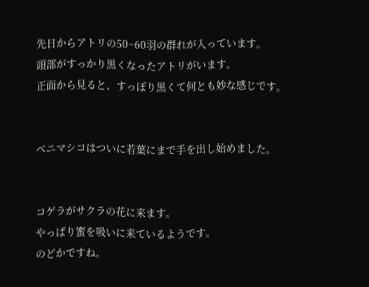先日からアトリの50~60羽の群れが入っています。
頭部がすっかり黒くなったアトリがいます。
正面から見ると、すっぽり黒くて何とも妙な感じです。


ベニマシコはついに若葉にまで手を出し始めました。


コゲラがサクラの花に来ます。
やっぱり蜜を吸いに来ているようです。
のどかですね。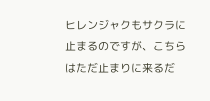ヒレンジャクもサクラに止まるのですが、こちらはただ止まりに来るだ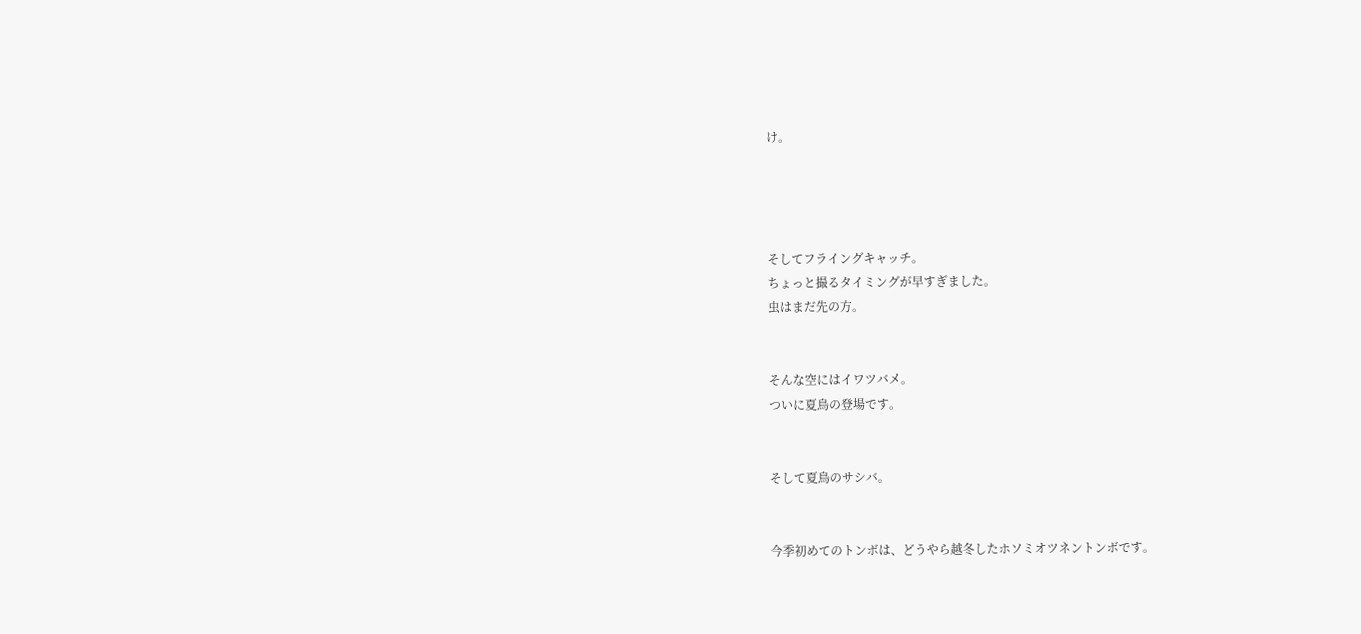け。




そしてフライングキャッチ。
ちょっと撮るタイミングが早すぎました。
虫はまだ先の方。


そんな空にはイワツバメ。
ついに夏鳥の登場です。


そして夏鳥のサシバ。


今季初めてのトンボは、どうやら越冬したホソミオツネントンボです。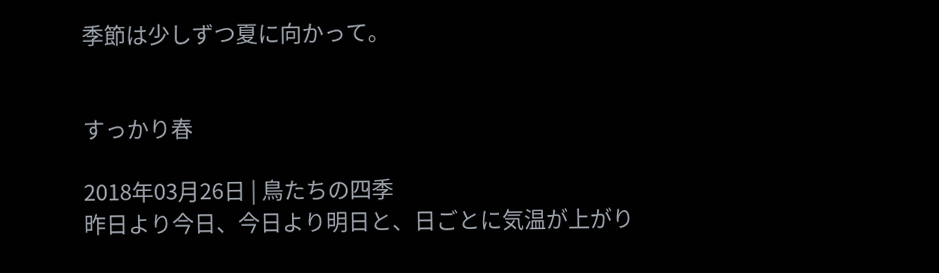季節は少しずつ夏に向かって。


すっかり春

2018年03月26日 | 鳥たちの四季
昨日より今日、今日より明日と、日ごとに気温が上がり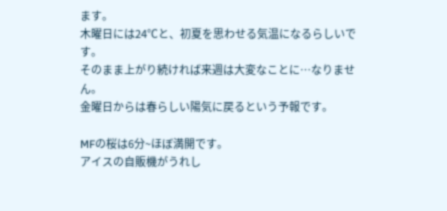ます。
木曜日には24℃と、初夏を思わせる気温になるらしいです。
そのまま上がり続ければ来週は大変なことに…なりません。
金曜日からは春らしい陽気に戻るという予報です。

MFの桜は6分~ほぼ満開です。
アイスの自販機がうれし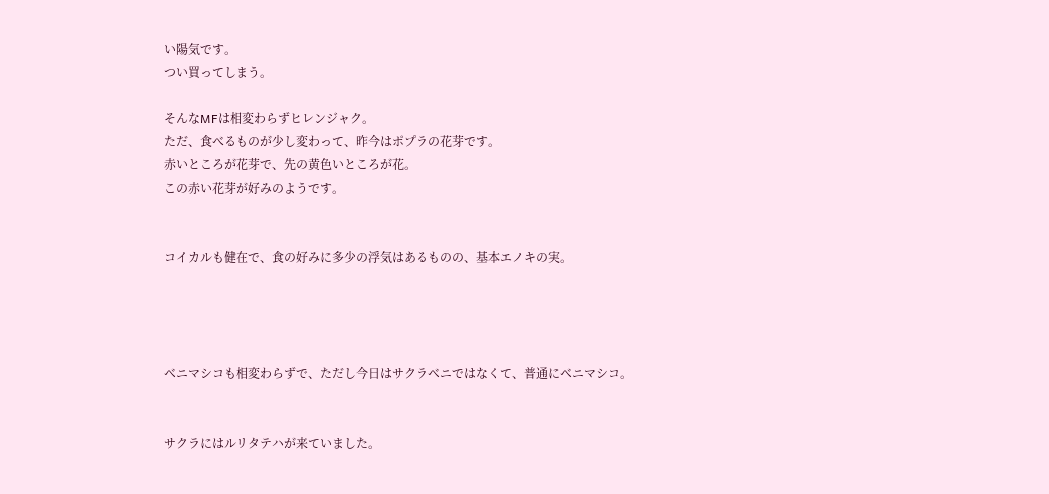い陽気です。
つい買ってしまう。

そんなMFは相変わらずヒレンジャク。
ただ、食べるものが少し変わって、昨今はポプラの花芽です。
赤いところが花芽で、先の黄色いところが花。
この赤い花芽が好みのようです。


コイカルも健在で、食の好みに多少の浮気はあるものの、基本エノキの実。




ベニマシコも相変わらずで、ただし今日はサクラベニではなくて、普通にベニマシコ。


サクラにはルリタテハが来ていました。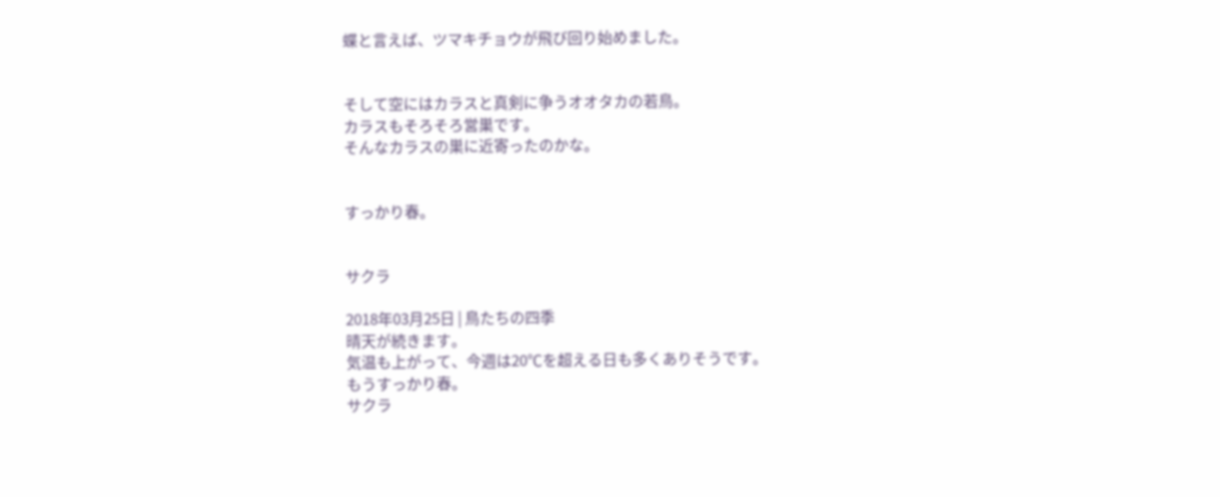蝶と言えば、ツマキチョウが飛び回り始めました。


そして空にはカラスと真剣に争うオオタカの若鳥。
カラスもそろそろ営巣です。
そんなカラスの巣に近寄ったのかな。


すっかり春。


サクラ

2018年03月25日 | 鳥たちの四季
晴天が続きます。
気温も上がって、今週は20℃を超える日も多くありそうです。
もうすっかり春。
サクラ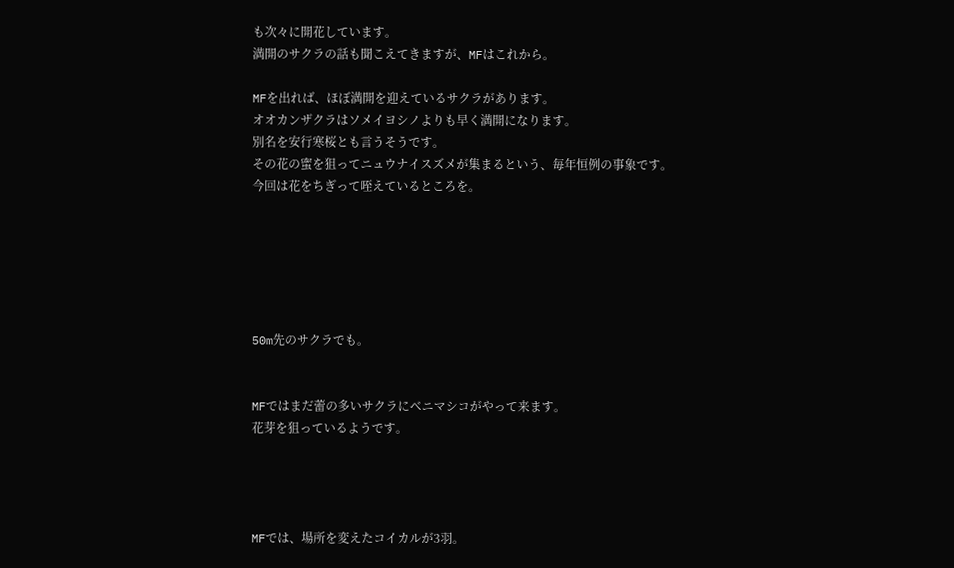も次々に開花しています。
満開のサクラの話も聞こえてきますが、MFはこれから。

MFを出れば、ほぼ満開を迎えているサクラがあります。
オオカンザクラはソメイヨシノよりも早く満開になります。
別名を安行寒桜とも言うそうです。
その花の蜜を狙ってニュウナイスズメが集まるという、毎年恒例の事象です。
今回は花をちぎって咥えているところを。






50m先のサクラでも。


MFではまだ蕾の多いサクラにベニマシコがやって来ます。
花芽を狙っているようです。




MFでは、場所を変えたコイカルが3羽。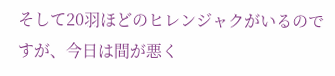そして20羽ほどのヒレンジャクがいるのですが、今日は間が悪く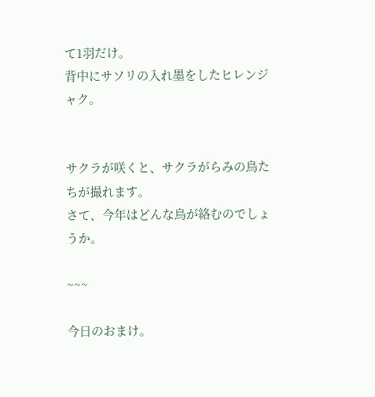て1羽だけ。
背中にサソリの入れ墨をしたヒレンジャク。


サクラが咲くと、サクラがらみの鳥たちが撮れます。
さて、今年はどんな鳥が絡むのでしょうか。

~~~

今日のおまけ。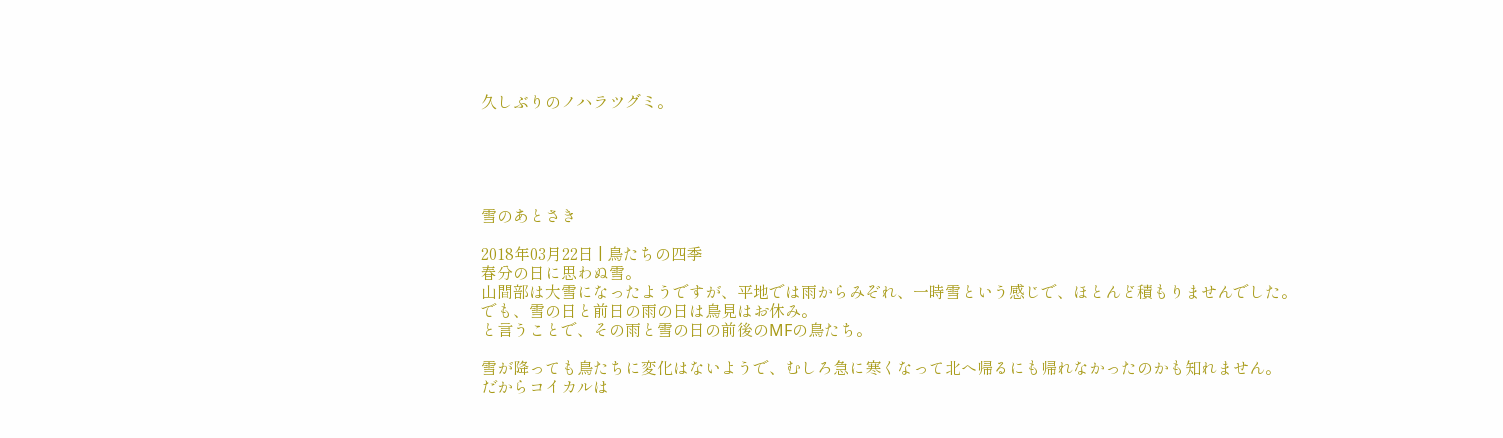久しぶりのノハラツグミ。





雪のあとさき

2018年03月22日 | 鳥たちの四季
春分の日に思わぬ雪。
山間部は大雪になったようですが、平地では雨からみぞれ、一時雪という感じで、ほとんど積もりませんでした。
でも、雪の日と前日の雨の日は鳥見はお休み。
と言うことで、その雨と雪の日の前後のMFの鳥たち。

雪が降っても鳥たちに変化はないようで、むしろ急に寒くなって北へ帰るにも帰れなかったのかも知れません。
だからコイカルは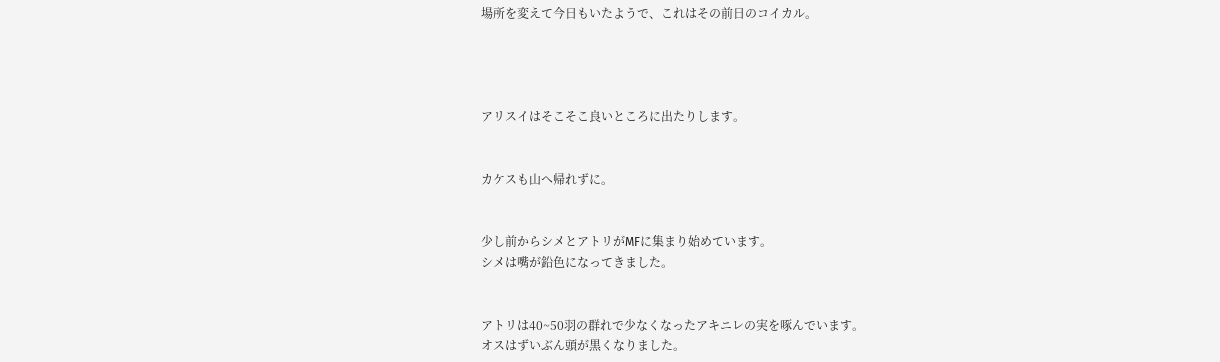場所を変えて今日もいたようで、これはその前日のコイカル。




アリスイはそこそこ良いところに出たりします。


カケスも山へ帰れずに。


少し前からシメとアトリがMFに集まり始めています。
シメは嘴が鉛色になってきました。


アトリは40~50羽の群れで少なくなったアキニレの実を啄んでいます。
オスはずいぶん頭が黒くなりました。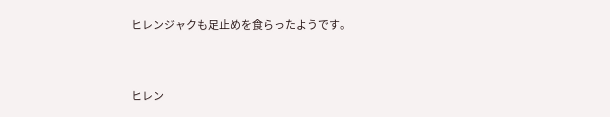ヒレンジャクも足止めを食らったようです。


ヒレン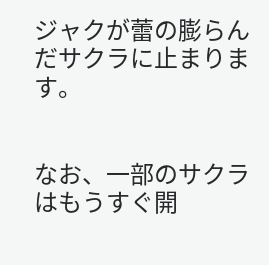ジャクが蕾の膨らんだサクラに止まります。


なお、一部のサクラはもうすぐ開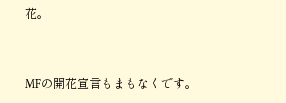花。


MFの開花宣言もまもなくです。